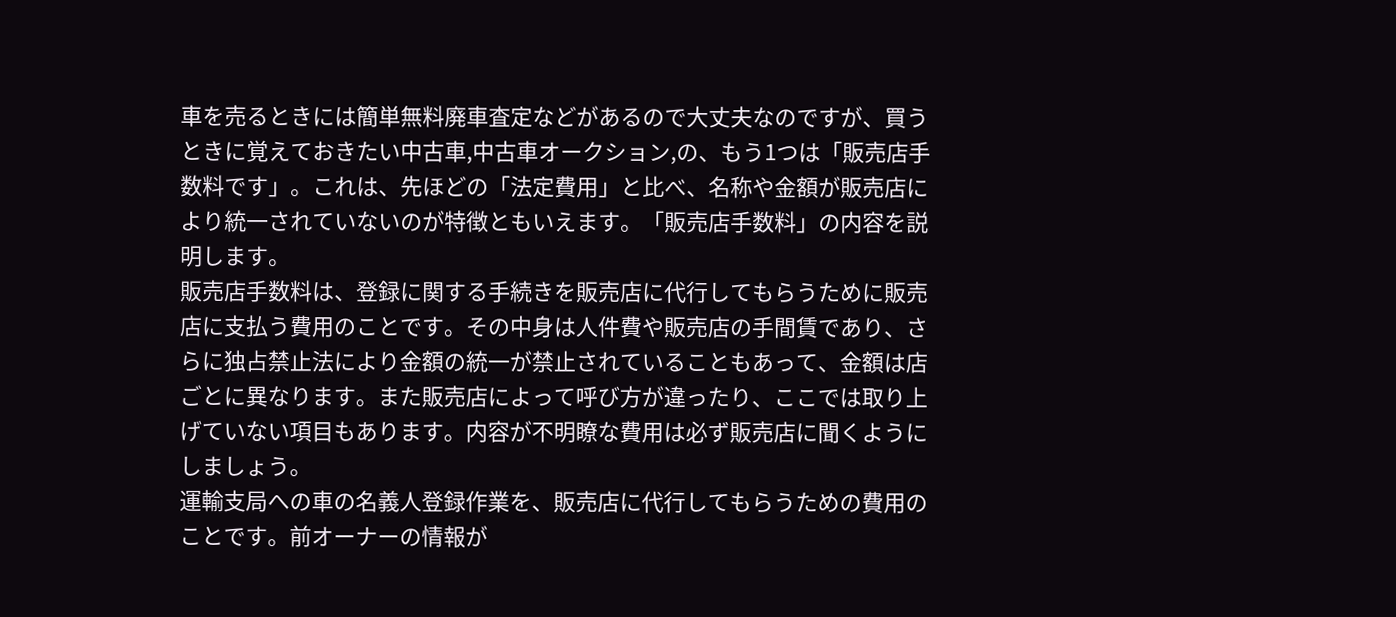車を売るときには簡単無料廃車査定などがあるので大丈夫なのですが、買うときに覚えておきたい中古車,中古車オークション,の、もう1つは「販売店手数料です」。これは、先ほどの「法定費用」と比べ、名称や金額が販売店により統一されていないのが特徴ともいえます。「販売店手数料」の内容を説明します。
販売店手数料は、登録に関する手続きを販売店に代行してもらうために販売店に支払う費用のことです。その中身は人件費や販売店の手間賃であり、さらに独占禁止法により金額の統一が禁止されていることもあって、金額は店ごとに異なります。また販売店によって呼び方が違ったり、ここでは取り上げていない項目もあります。内容が不明瞭な費用は必ず販売店に聞くようにしましょう。
運輸支局への車の名義人登録作業を、販売店に代行してもらうための費用のことです。前オーナーの情報が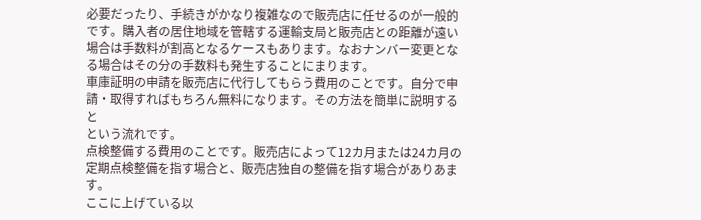必要だったり、手続きがかなり複雑なので販売店に任せるのが一般的です。購入者の居住地域を管轄する運輸支局と販売店との距離が遠い場合は手数料が割高となるケースもあります。なおナンバー変更となる場合はその分の手数料も発生することにまります。
車庫証明の申請を販売店に代行してもらう費用のことです。自分で申請・取得すればもちろん無料になります。その方法を簡単に説明すると
という流れです。
点検整備する費用のことです。販売店によって12カ月または24カ月の定期点検整備を指す場合と、販売店独自の整備を指す場合がありあます。
ここに上げている以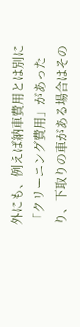外にも、例えば納車費用とは別に「クリーニング費用」があったり、下取りの車がある場合はその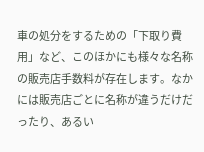車の処分をするための「下取り費用」など、このほかにも様々な名称の販売店手数料が存在します。なかには販売店ごとに名称が違うだけだったり、あるい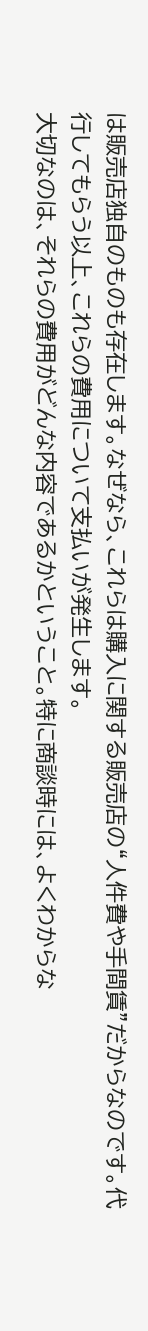は販売店独自のものも存在します。なぜなら、これらは購入に関する販売店の“人件費や手間賃”だからなのです。代行してもらう以上、これらの費用について支払いが発生します。
大切なのは、それらの費用がどんな内容であるかということ。特に商談時には、よくわからな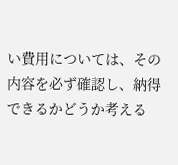い費用については、その内容を必ず確認し、納得できるかどうか考える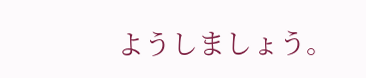ようしましょう。